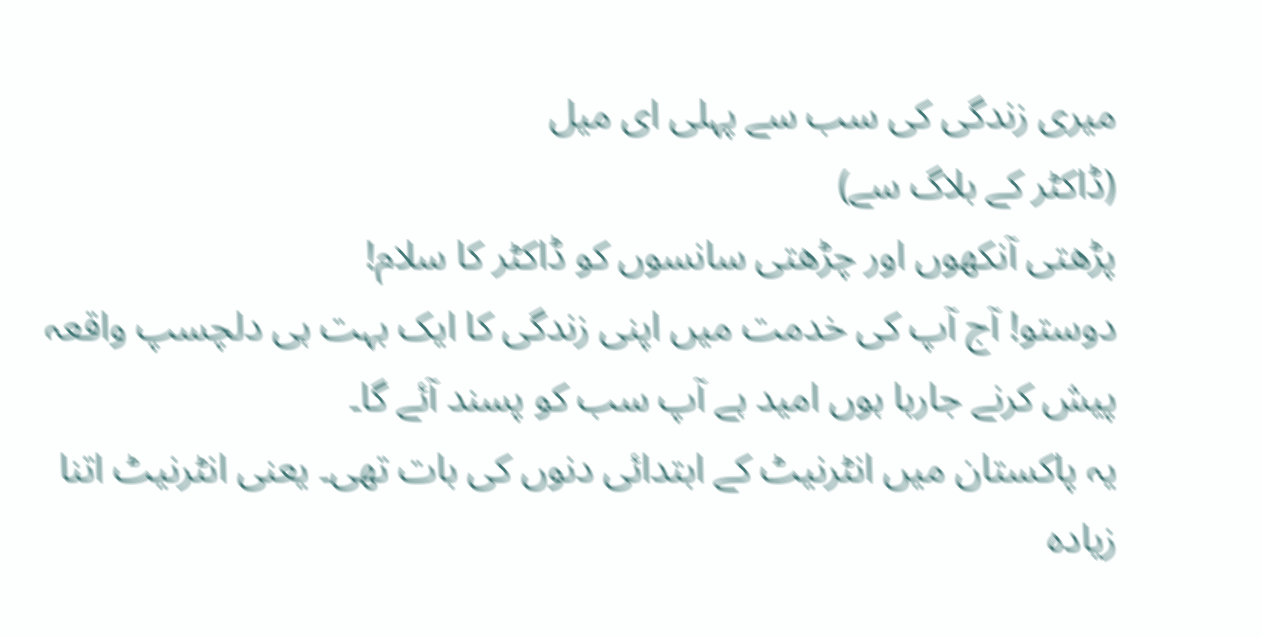میری زندگی کی سب سے پہلی ای میل
(ڈاکٹر کے بلاگ سے)
پڑھتی آنکھوں اور چڑھتی سانسوں کو ڈاکٹر کا سلام!
دوستو! آج آپ کی خدمت میں اپنی زندگی کا ایک بہت ہی دلچسپ واقعہ پیش کرنے جارہا ہوں امید ہے آپ سب کو پسند آئے گا۔
یہ پاکستان میں انٹرنیٹ کے ابتدائی دنوں کی بات تھی۔ یعنی انٹرنیٹ اتنا زیادہ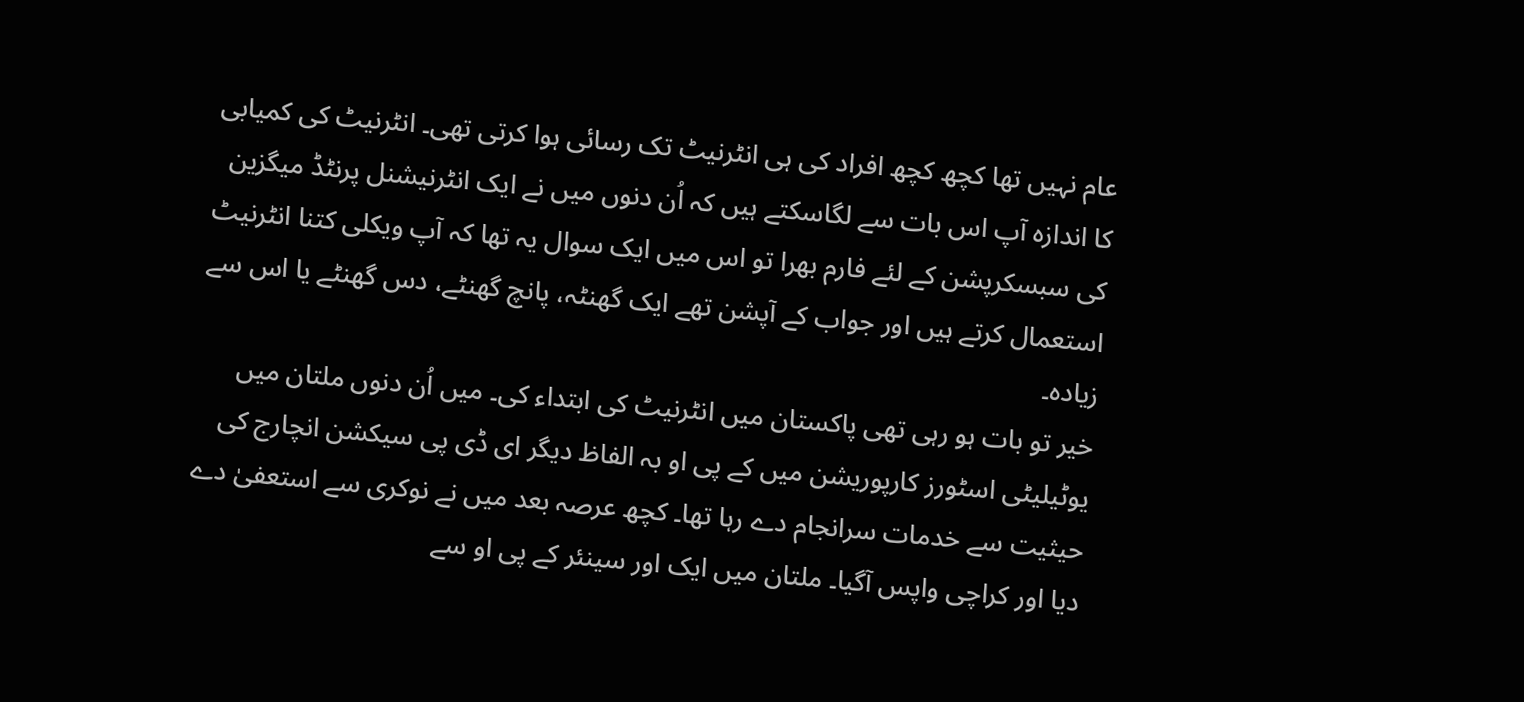عام نہیں تھا کچھ کچھ افراد کی ہی انٹرنیٹ تک رسائی ہوا کرتی تھی۔ انٹرنیٹ کی کمیابی کا اندازہ آپ اس بات سے لگاسکتے ہیں کہ اُن دنوں میں نے ایک انٹرنیشنل پرنٹڈ میگزین کی سبسکرپشن کے لئے فارم بھرا تو اس میں ایک سوال یہ تھا کہ آپ ویکلی کتنا انٹرنیٹ استعمال کرتے ہیں اور جواب کے آپشن تھے ایک گھنٹہ، پانچ گھنٹے، دس گھنٹے یا اس سے زیادہ۔
خیر تو بات ہو رہی تھی پاکستان میں انٹرنیٹ کی ابتداء کی۔ میں اُن دنوں ملتان میں یوٹیلیٹی اسٹورز کارپوریشن میں کے پی او بہ الفاظ دیگر ای ڈی پی سیکشن انچارج کی حیثیت سے خدمات سرانجام دے رہا تھا۔ کچھ عرصہ بعد میں نے نوکری سے استعفیٰ دے دیا اور کراچی واپس آگیا۔ ملتان میں ایک اور سینئر کے پی او سے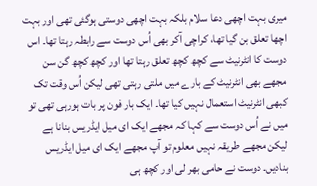میری بہت اچھی دعا سلام بلکہ بہت اچھی دوستی ہوگئی تھی اور بہت اچھا تعلق بن گیا تھا، کراچی آکر بھی اُس دوست سے رابطہ رہتا تھا۔ اس دوست کا انٹرنیٹ سے کچھ کچھ تعلق رہتا تھا اور کچھ کچھ گن سن مجھے بھی انٹرنیٹ کے بارے میں ملتی رہتی تھی لیکن اُس وقت تک کبھی انٹرنیٹ استعمال نہیں کیا تھا۔ ایک بار فون پر بات ہورہی تھی تو میں نے اُس دوست سے کہا کہ مجھے ایک ای میل ایڈریس بنانا ہے لیکن مجھے طریقہ نہیں معلوم تو آپ مجھے ایک ای میل ایڈریس بنادیں۔ دوست نے حامی بھر لی اور کچھ ہی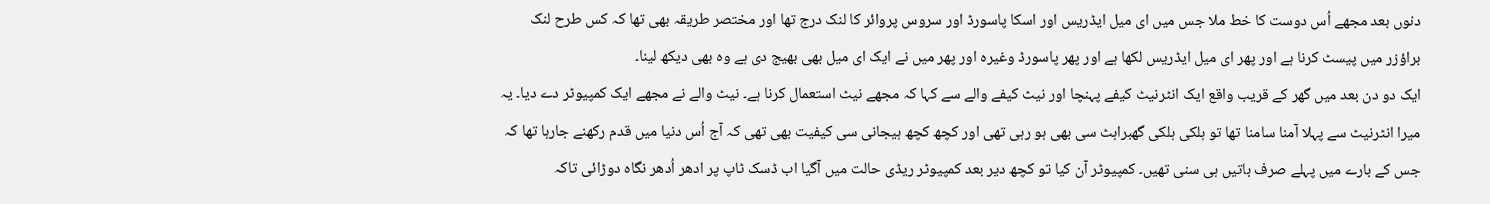دنوں بعد مجھے اُس دوست کا خط ملا جس میں ای میل ایڈریس اور اسکا پاسورڈ اور سروس پروائر کا لنک درج تھا اور مختصر طریقہ بھی تھا کہ کس طرح لنک براؤزر میں پیسٹ کرنا ہے اور پھر ای میل ایڈریس لکھا ہے اور پھر پاسورڈ وغیرہ اور پھر میں نے ایک ای میل بھی بھیج دی ہے وہ بھی دیکھ لینا۔
ایک دو دن بعد میں گھر کے قریب واقع ایک انٹرنیٹ کیفے پہنچا اور نیٹ کیفے والے سے کہا کہ مجھے نیٹ استعمال کرنا ہے۔ نیٹ والے نے مجھے ایک کمپیوٹر دے دیا۔ یہ میرا انٹرنیٹ سے پہلا آمنا سامنا تھا تو ہلکی ہلکی گھبراہٹ سی بھی ہو رہی تھی اور کچھ کچھ ہیجانی سی کیفیت بھی تھی کہ آج اُس دنیا میں قدم رکھنے جارہا تھا کہ جس کے بارے میں پہلے صرف باتیں ہی سنی تھیں۔ کمپیوٹر آن کیا تو کچھ دیر بعد کمپیوٹر ریڈی حالت میں آگیا اب ڈسک ٹاپ پر ادھر اُدھر نگاہ دوڑائی تاکہ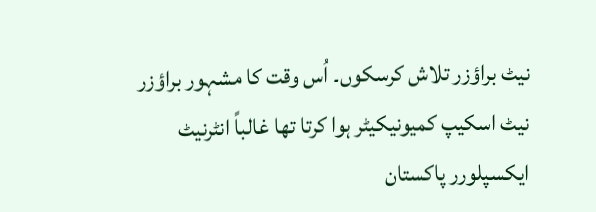نیٹ براؤزر تلاش کرسکوں۔ اُس وقت کا مشہور براؤزر نیٹ اسکیپ کمیونیکیٹر ہوا کرتا تھا غالباً انٹرنیٹ ایکسپلورر پاکستان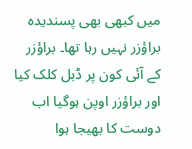میں کبھی بھی پسندیدہ براؤزر نہیں رہا تھا۔ براؤزر کے آئی کون پر ڈبل کلک کیا اور براؤزر اوپن ہوگیا اب دوست کا بھیجا ہوا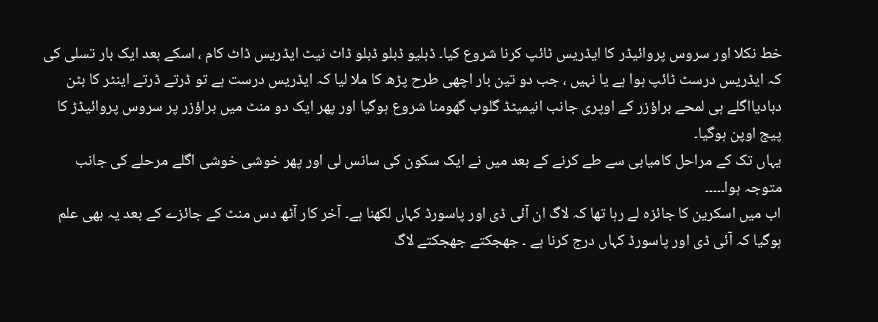خط نکلا اور سروس پروائیڈر کا ایڈریس ٹائپ کرنا شروع کیا۔ ڈبلیو ڈبلو ڈبلو ڈاٹ نیٹ ایڈریس ڈاٹ کام ، اسکے بعد ایک بار تسلی کی کہ ایڈریس درسٹ ٹائپ ہوا ہے یا نہیں ، جب دو تین بار اچھی طرح پڑھ کا ملا لیا کہ ایڈریس درست ہے تو ڈرتے ڈرتے اینٹر کا بٹن دبادیااگلے ہی لمحے براؤزر کے اوپری جانب انیمیٹڈ گلوب گھومنا شروع ہوگیا اور پھر ایک دو منٹ میں براؤزر پر سروس پروائیڈڑ کا پیج اوپن ہوگیا۔
یہاں تک کے مراحل کامیابی سے طے کرنے کے بعد میں نے ایک سکون کی سانس لی اور پھر خوشی خوشی اگلے مرحلے کی جانب متوجہ ہوا۔۔۔۔۔
اب میں اسکرین کا جائزہ لے رہا تھا کہ لاگ ان آئی ڈی اور پاسورڈ کہاں لکھنا ہے۔ آخر کار آٹھ دس منٹ کے جائزے کے بعد یہ بھی علم ہوگیا کہ آئی ڈی اور پاسورڈ کہاں درج کرنا ہے ۔ جھجکتے جھجکتے لاگ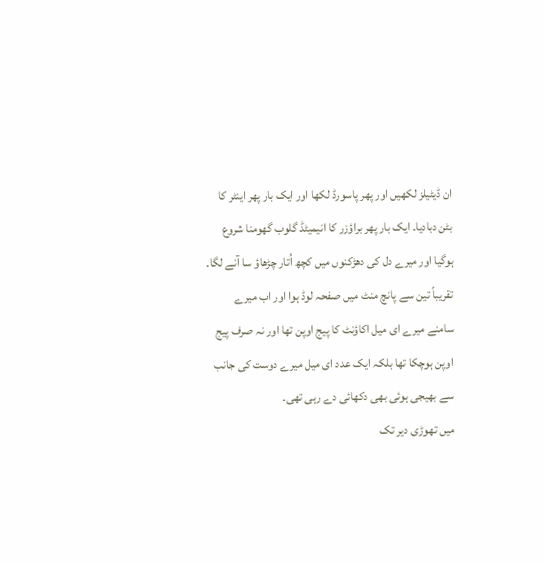ان ڈیٹیلز لکھیں اور پھر پاسورڈ لکھا اور ایک بار پھر اینٹر کا بٹن دبادیا۔ ایک بار پھر براؤزر کا انیمیٹڈ گلوب گھومنا شروع ہوگیا اور میرے دل کی دھڑکنوں میں کچھ اُتار چڑھاؤ سا آنے لگا۔ تقریباً تین سے پانچ منٹ میں صفحہ لوڈ ہوا اور اب میرے سامنے میرے ای میل اکاؤنٹ کا پیج اوپن تھا اور نہ صرف پیج اوپن ہوچکا تھا بلکہ ایک عدد ای میل میرے دوست کی جانب سے بھیجی ہوئی بھی دکھائی دے رہی تھی۔
میں تھوڑی دیر تک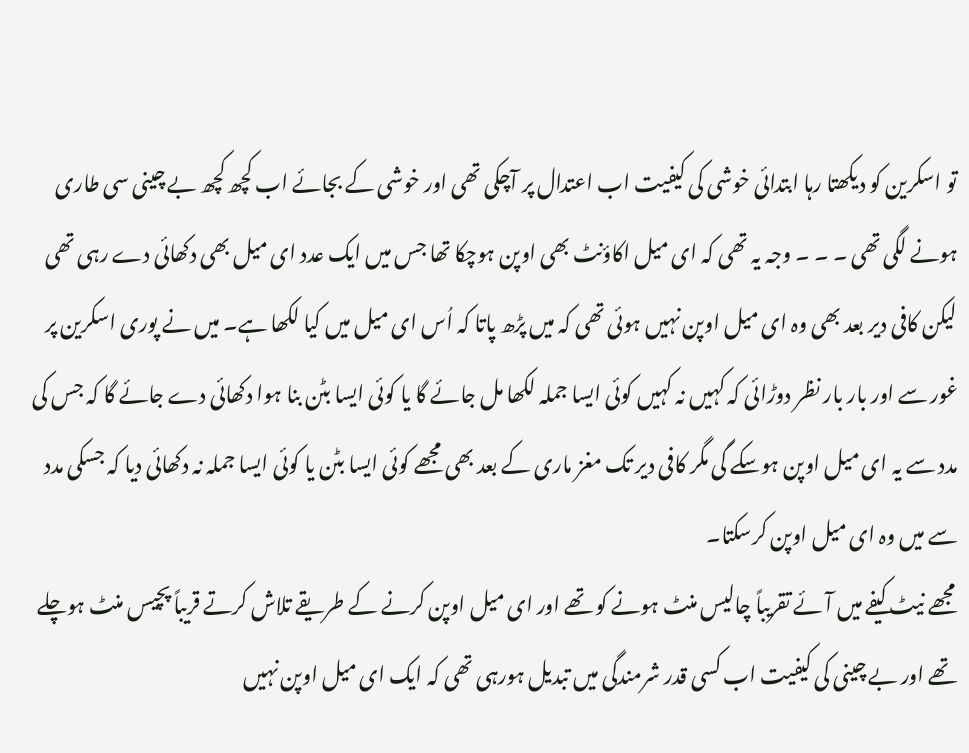تو اسکرین کو دیکھتا رہا ابتدائی خوشی کی کیفیت اب اعتدال پر آچکی تھی اور خوشی کے بجائے اب کچھ کچھ بے چینی سی طاری ہونے لگی تھی ۔ ۔ ۔ وجہ یہ تھی کہ ای میل اکاؤنٹ بھی اوپن ہوچکا تھا جس میں ایک عدد ای میل بھی دکھائی دے رہی تھی لیکن کافی دیر بعد بھی وہ ای میل اوپن نہیں ہوئی تھی کہ میں پڑھ پاتا کہ اُس ای میل میں کیا لکھا ہے۔ میں نے پوری اسکرین پر غور سے اور بار بار نظر دوڑائی کہ کہیں نہ کہیں کوئی ایسا جملہ لکھا مل جائے گا یا کوئی ایسا بٹن بنا ہوا دکھائی دے جائے گا کہ جس کی مدد سے یہ ای میل اوپن ہوسکے گی مگر کافی دیر تک مغز ماری کے بعد بھی مجھے کوئی ایسا بٹن یا کوئی ایسا جملہ نہ دکھائی دیا کہ جسکی مدد سے میں وہ ای میل اوپن کرسکتا۔
مجھے نیٹ کیفے میں آئے تقریباً چالیس منٹ ہونے کو تھے اور ای میل اوپن کرنے کے طریقے تلاش کرتے قریباً پچیس منٹ ہوچلے تھے اور بے چینی کی کیفیت اب کسی قدر شرمندگی میں تبدیل ہورہی تھی کہ ایک ای میل اوپن نہیں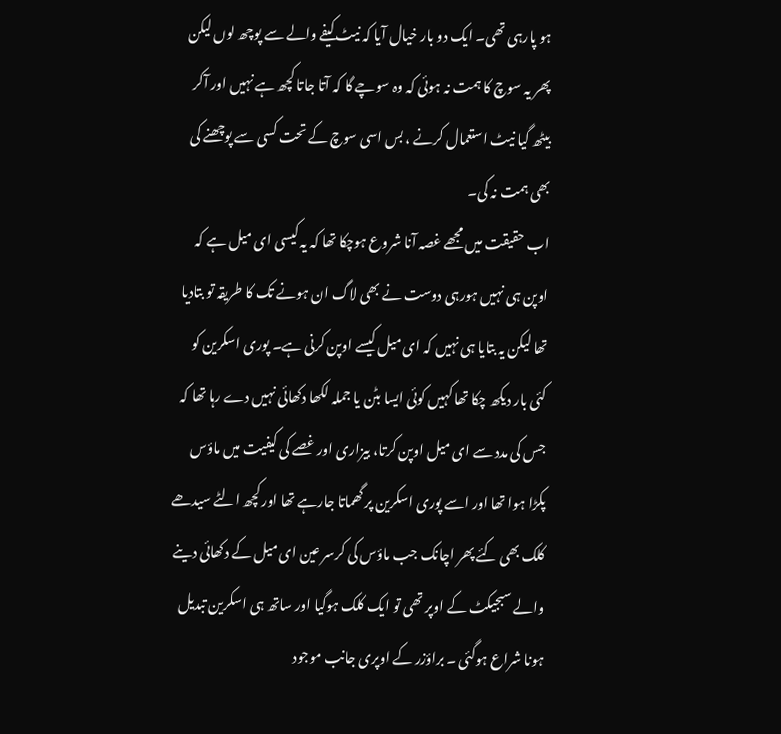ہو پارہی تھی۔ ایک دو بار خیال آیا کہ نیٹ کیفے والے سے پوچھ لوں لیکن پھر یہ سوچ کا ہمت نہ ہوئی کہ وہ سوچے گا کہ آتا جاتا کچھ ہے نہیں اور آکر بیٹھ گیا نیٹ استعمال کرنے ، بس اسی سوچ کے تحت کسی سے پوچھنے کی بھی ہمت نہ کی۔
اب حقیقت میں مجھے غصہ آنا شروع ہوچکا تھا کہ یہ کیسی ای میل ہے کہ اوپن ہی نہیں ہورہی دوست نے بھی لاگ ان ہونے تک کا طریقہ تو بتادیا تھا لیکن یہ بتایا ہی نہیں کہ ای میل کیسے اوپن کرنی ہے۔ پوری اسکرین کو کئی بار دیکھ چکا تھا کہیں کوئی ایسا بٹن یا جملہ لکھا دکھائی نہیں دے رہا تھا کہ جس کی مدد سے ای میل اوپن کرتا، بیزاری اور غصے کی کیفیت میں ماؤس پکڑا ہوا تھا اور اسے پوری اسکرین پر گھماتا جارہے تھا اور کچھ الٹے سیدھے کلک بھی کئے پھر اچانک جب ماؤس کی کرسر عین ای میل کے دکھائی دینے والے سبجیکٹ کے اوپر تھی تو ایک کلک ہوگیا اور ساتھ ہی اسکرین تبدیل ہونا شراع ہوگئی ۔ براؤزر کے اوپری جانب موجود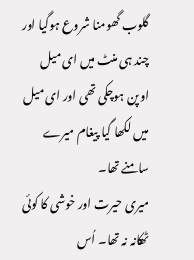گلوب گھومنا شروع ہوگیا اور چند ہی منٹ میں ای میل اوپن ہوچکی تھی اور ای میل میں لکھا گیا پیغام میرے سامنے تھا۔
میری حیرت اور خوشی کا کوئی ٹھکانہ نہ تھا۔ اُس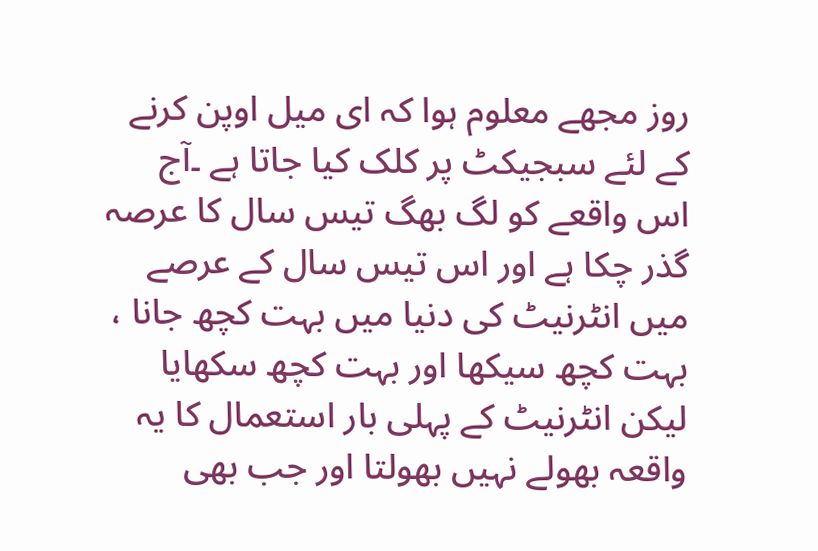روز مجھے معلوم ہوا کہ ای میل اوپن کرنے کے لئے سبجیکٹ پر کلک کیا جاتا ہے ۔آج اس واقعے کو لگ بھگ تیس سال کا عرصہ گذر چکا ہے اور اس تیس سال کے عرصے میں انٹرنیٹ کی دنیا میں بہت کچھ جانا ، بہت کچھ سیکھا اور بہت کچھ سکھایا لیکن انٹرنیٹ کے پہلی بار استعمال کا یہ واقعہ بھولے نہیں بھولتا اور جب بھی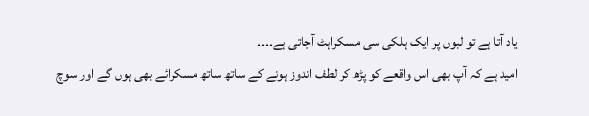یاد آتا ہے تو لبوں پر ایک ہلکی سی مسکراہٹ آجاتی ہے۔۔۔۔
امید ہے کہ آپ بھی اس واقعے کو پڑھ کر لطف اندوز ہونے کے ساتھ ساتھ مسکرائے بھی ہوں گے اور سوچ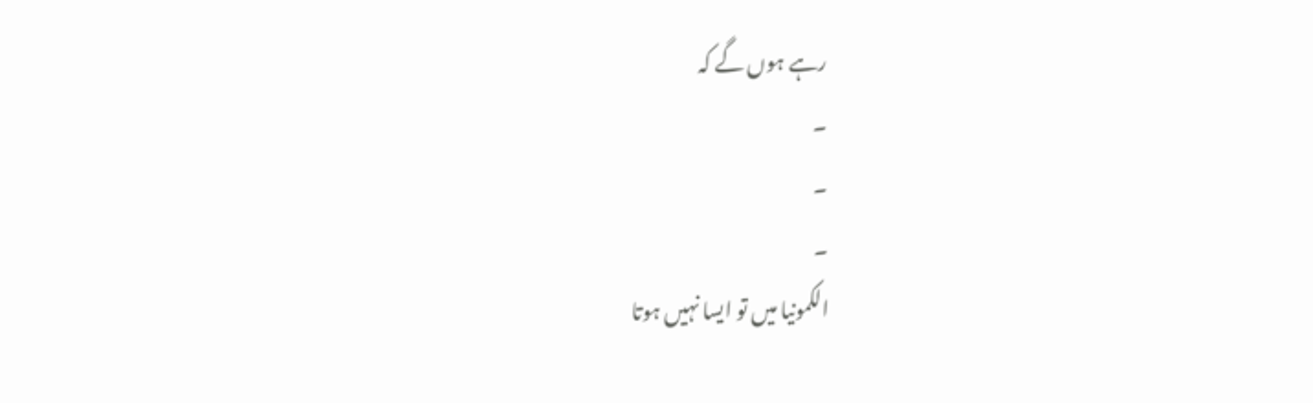رہے ہوں گے کہ
۔
۔
۔
الکمونیا میں تو ایسا نہیں ہوتا